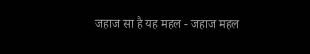जहाज सा है यह महल - जहाज महल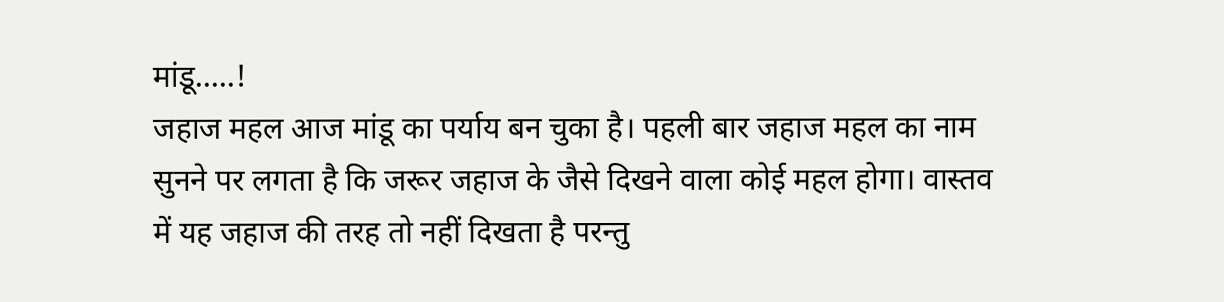मांडू.....!
जहाज महल आज मांडू का पर्याय बन चुका है। पहली बार जहाज महल का नाम सुनने पर लगता है कि जरूर जहाज के जैसे दिखने वाला कोई महल होगा। वास्तव में यह जहाज की तरह तो नहीं दिखता है परन्तु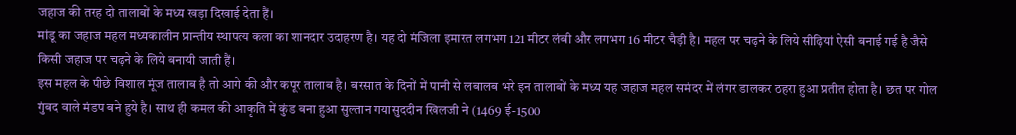जहाज की तरह दो तालाबों के मध्य खड़ा दिखाई देता हैं।
मांडू का जहाज महल मध्यकालीन प्रान्तीय स्थापत्य कला का शानदार उदाहरण है। यह दो मंजिला इमारत लगभग 121 मीटर लंबी और लगभग 16 मीटर चैड़ी है। महल पर चढ़ने के लिये सीढ़ियां ऐसी बनाई गई है जैसे किसी जहाज पर चढ़ने के लिये बनायी जाती हैं।
इस महल के पीछे विशाल मूंज तालाब है तो आगे की और कपूर तालाब है। बरसात के दिनों में पानी से लबालब भरे इन तालाबों के मध्य यह जहाज महल समंदर में लंगर डालकर ठहरा हुआ प्रतीत होता है। छत पर गोल गुंबद वाले मंडप बने हुये है। साथ ही कमल की आकृति में कुंड बना हुआ सुल्तान गयासुददीन खिलजी ने (1469 ई-1500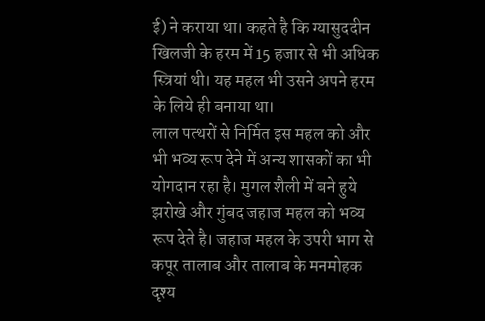ई) ने कराया था। कहते है कि ग्यासुददीन खिलजी के हरम में 15 हजार से भी अधिक स्त्रियां थी। यह महल भी उसने अपने हरम के लिये ही बनाया था।
लाल पत्थरों से निर्मित इस महल को और भी भव्य रूप देने में अन्य शासकों का भी योगदान रहा है। मुगल शैली में बने हुये झरोखे और गुंबद जहाज महल को भव्य रूप देते है। जहाज महल के उपरी भाग से कपूर तालाब और तालाब के मनमोहक दृश्य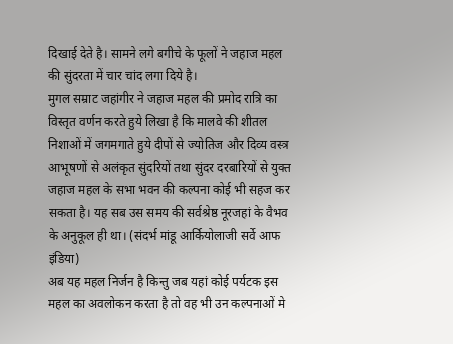दिखाई देते है। सामने लगे बगीचे के फूलों ने जहाज महल की सुंदरता में चार चांद लगा दिये है।
मुगल सम्राट जहांगीर ने जहाज महल की प्रमोद रात्रि का विस्तृत वर्णन करते हुये लिखा है कि मालवे की शीतल निशाओं में जगमगाते हुये दीपों से ज्योतिज और दिव्य वस्त्र आभूषणों से अलंकृत सुंदरियों तथा सुंदर दरबारियों से युक्त जहाज महल के सभा भवन की कल्पना कोई भी सहज कर सकता है। यह सब उस समय की सर्वश्रेष्ठ नूरजहां के वैभव के अनुकूल ही था। (संदर्भ मांडू आर्कियोलाजी सर्वे आफ इंडिया)
अब यह महल निर्जन है किन्तु जब यहां कोई पर्यटक इस महल का अवलोकन करता है तो वह भी उन कल्पनाओं मे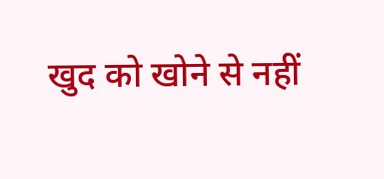खुद को खोने से नहीं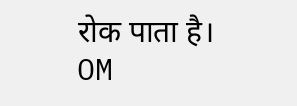रोक पाता है।
OM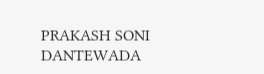PRAKASH SONI
DANTEWADA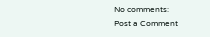No comments:
Post a Comment